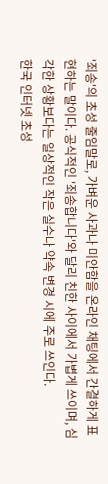'죄송'의 초성 줄임말로, 가벼운 사과나 미안함을 온라인 채팅에서 간결하게 표현하는 말이다. 공식적인 '죄송합니다'와 달리 친한 사이에서 가볍게 쓰이며, 심각한 상황보다는 일상적인 작은 실수나 약속 변경 시에 주로 쓰인다.
한국 인터넷 초성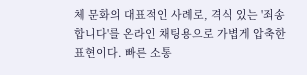체 문화의 대표적인 사례로, 격식 있는 '죄송합니다'를 온라인 채팅용으로 가볍게 압축한 표현이다. 빠른 소통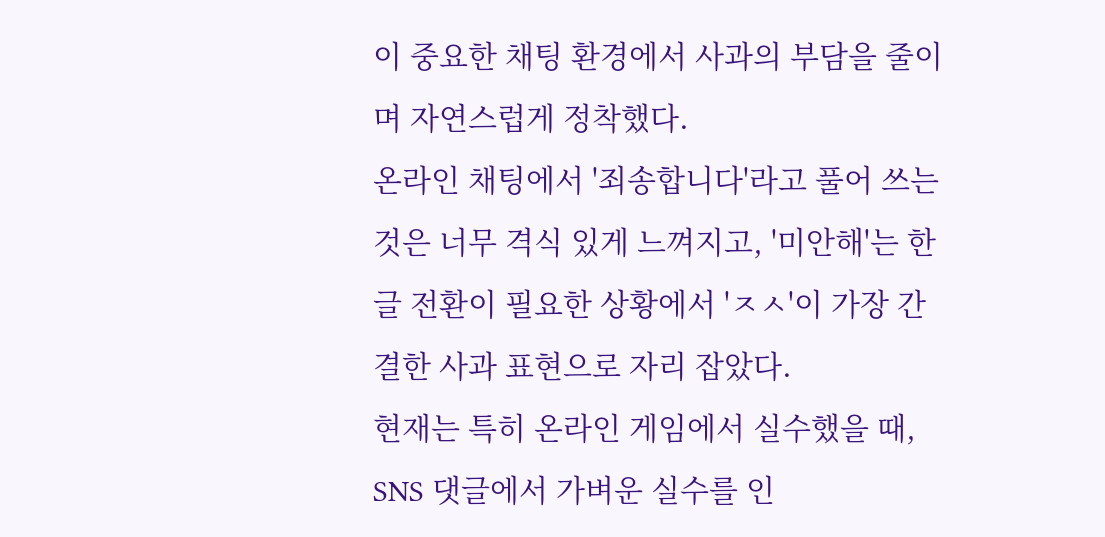이 중요한 채팅 환경에서 사과의 부담을 줄이며 자연스럽게 정착했다.
온라인 채팅에서 '죄송합니다'라고 풀어 쓰는 것은 너무 격식 있게 느껴지고, '미안해'는 한글 전환이 필요한 상황에서 'ㅈㅅ'이 가장 간결한 사과 표현으로 자리 잡았다.
현재는 특히 온라인 게임에서 실수했을 때, SNS 댓글에서 가벼운 실수를 인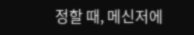정할 때, 메신저에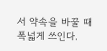서 약속을 바꿀 때 폭넓게 쓰인다.